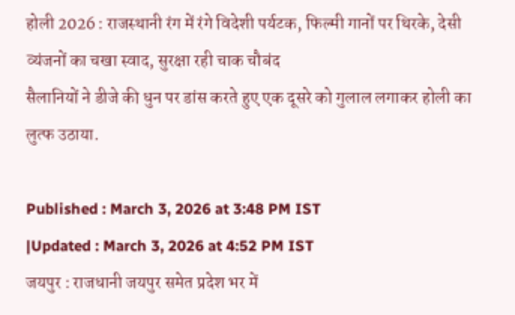होली 2026 : राजस्थानी रंग में रंगे विदेशी पर्यटक, फिल्मी गानों पर थिरके, देसी व्यंजनों का चखा स्वाद, सुरक्षा रही चाक चौबंद
सैलानियों ने डीजे की धुन पर डांस करते हुए एक दूसरे को गुलाल लगाकर होली का लुत्फ उठाया.

Published : March 3, 2026 at 3:48 PM IST
|Updated : March 3, 2026 at 4:52 PM IST
जयपुर : राजधानी जयपुर समेत प्रदेश भर में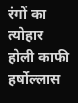रंगों का त्योहार होली काफी हर्षोल्लास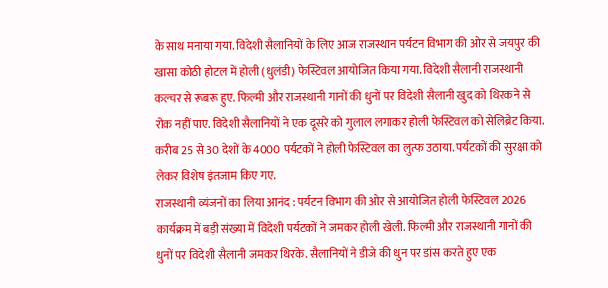के साथ मनाया गया. विदेशी सैलानियों के लिए आज राजस्थान पर्यटन विभाग की ओर से जयपुर की खासा कोठी होटल में होली (धुलंडी) फेस्टिवल आयोजित किया गया. विदेशी सैलानी राजस्थानी कल्चर से रूबरू हुए. फिल्मी और राजस्थानी गानों की धुनों पर विदेशी सैलानी खुद को थिरकने से रोक नहीं पाए. विदेशी सैलानियों ने एक दूसरे को गुलाल लगाकर होली फेस्टिवल को सेलिब्रेट किया. करीब 25 से 30 देशों के 4000 पर्यटकों ने होली फेस्टिवल का लुत्फ उठाया. पर्यटकों की सुरक्षा को लेकर विशेष इंतजाम किए गए.
राजस्थानी व्यंजनों का लिया आनंद : पर्यटन विभाग की ओर से आयोजित होली फेस्टिवल 2026 कार्यक्रम में बड़ी संख्या में विदेशी पर्यटकों ने जमकर होली खेली. फिल्मी और राजस्थानी गानों की धुनों पर विदेशी सैलानी जमकर थिरके. सैलानियों ने डीजे की धुन पर डांस करते हुए एक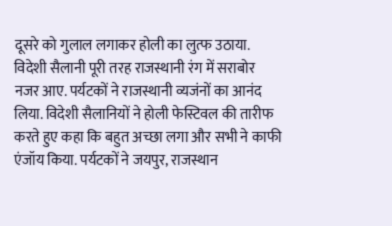दूसरे को गुलाल लगाकर होली का लुत्फ उठाया. विदेशी सैलानी पूरी तरह राजस्थानी रंग में सराबोर नजर आए. पर्यटकों ने राजस्थानी व्यजंनों का आनंद लिया. विदेशी सैलानियों ने होली फेस्टिवल की तारीफ करते हुए कहा कि बहुत अच्छा लगा और सभी ने काफी एंजॉय किया. पर्यटकों ने जयपुर, राजस्थान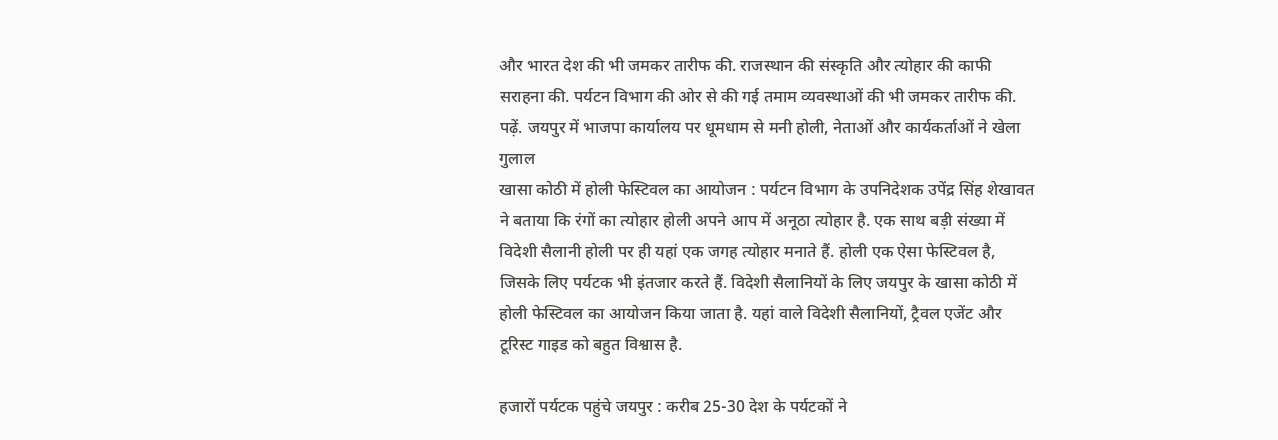और भारत देश की भी जमकर तारीफ की. राजस्थान की संस्कृति और त्योहार की काफी सराहना की. पर्यटन विभाग की ओर से की गई तमाम व्यवस्थाओं की भी जमकर तारीफ की.
पढ़ें. जयपुर में भाजपा कार्यालय पर धूमधाम से मनी होली, नेताओं और कार्यकर्ताओं ने खेला गुलाल
खासा कोठी में होली फेस्टिवल का आयोजन : पर्यटन विभाग के उपनिदेशक उपेंद्र सिंह शेखावत ने बताया कि रंगों का त्योहार होली अपने आप में अनूठा त्योहार है. एक साथ बड़ी संख्या में विदेशी सैलानी होली पर ही यहां एक जगह त्योहार मनाते हैं. होली एक ऐसा फेस्टिवल है, जिसके लिए पर्यटक भी इंतजार करते हैं. विदेशी सैलानियों के लिए जयपुर के खासा कोठी में होली फेस्टिवल का आयोजन किया जाता है. यहां वाले विदेशी सैलानियों, ट्रैवल एजेंट और टूरिस्ट गाइड को बहुत विश्वास है.

हजारों पर्यटक पहुंचे जयपुर : करीब 25-30 देश के पर्यटकों ने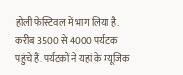होली फेस्टिवल में भाग लिया है. करीब 3500 से 4000 पर्यटक पहुंचे हैं. पर्यटकों ने यहां के म्यूजिक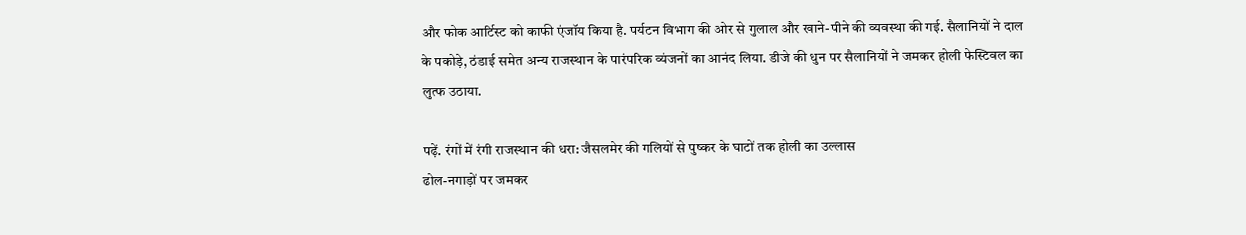और फोक आर्टिस्ट को काफी एंजॉय किया है. पर्यटन विभाग की ओर से गुलाल और खाने-पीने की व्यवस्था की गई. सैलानियों ने दाल के पकोड़े, ठंडाई समेत अन्य राजस्थान के पारंपरिक व्यंजनों का आनंद लिया. डीजे की धुन पर सैलानियों ने जमकर होली फेस्टिवल का लुत्फ उठाया.

पढ़ें. रंगों में रंगी राजस्थान की धरा: जैसलमेर की गलियों से पुष्कर के घाटों तक होली का उल्लास
ढोल-नगाड़ों पर जमकर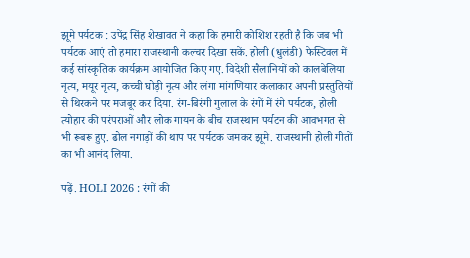झूमे पर्यटक : उपेंद्र सिंह शेखावत ने कहा कि हमारी कोशिश रहती है कि जब भी पर्यटक आएं तो हमारा राजस्थानी कल्चर दिखा सकें. होली (धुलंडी) फेस्टिवल में कई सांस्कृतिक कार्यक्रम आयोजित किए गए. विदेशी सैलानियों को कालबेलिया नृत्य, मयूर नृत्य, कच्ची घोड़ी नृत्य और लंगा मांगणियार कलाकार अपनी प्रस्तुतियों से थिरकने पर मजबूर कर दिया. रंग-बिरंगी गुलाल के रंगों में रंगे पर्यटक, होली त्योहार की परंपराओं और लोक गायन के बीच राजस्थान पर्यटन की आवभगत से भी रूबरू हुए. ढोल नगाड़ों की थाप पर पर्यटक जमकर झूमे. राजस्थानी होली गीतों का भी आनंद लिया.

पढ़ें. HOLI 2026 : रंगों की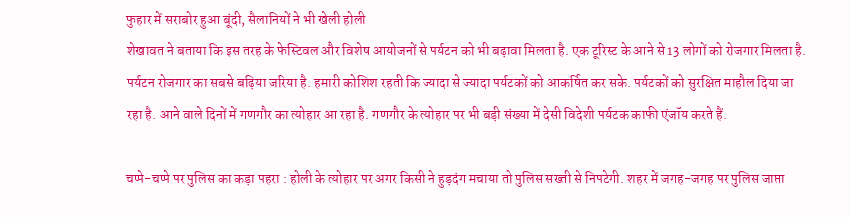फुहार में सराबोर हुआ बूंदी, सैलानियों ने भी खेली होली
शेखावत ने बताया कि इस तरह के फेस्टिवल और विशेष आयोजनों से पर्यटन को भी बढ़ावा मिलता है. एक टूरिस्ट के आने से 13 लोगों को रोजगार मिलता है. पर्यटन रोजगार का सबसे बढ़िया जरिया है. हमारी कोशिश रहती कि ज्यादा से ज्यादा पर्यटकों को आकर्षित कर सके. पर्यटकों को सुरक्षित माहौल दिया जा रहा है. आने वाले दिनों में गणगौर का त्योहार आ रहा है. गणगौर के त्योहार पर भी बड़ी संख्या में देसी विदेशी पर्यटक काफी एंजॉय करते हैं.

चप्पे-चप्पे पर पुलिस का कड़ा पहरा : होली के त्योहार पर अगर किसी ने हुड़दंग मचाया तो पुलिस सख्ती से निपटेगी. शहर में जगह-जगह पर पुलिस जाप्ता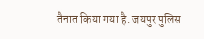तैनात किया गया है. जयपुर पुलिस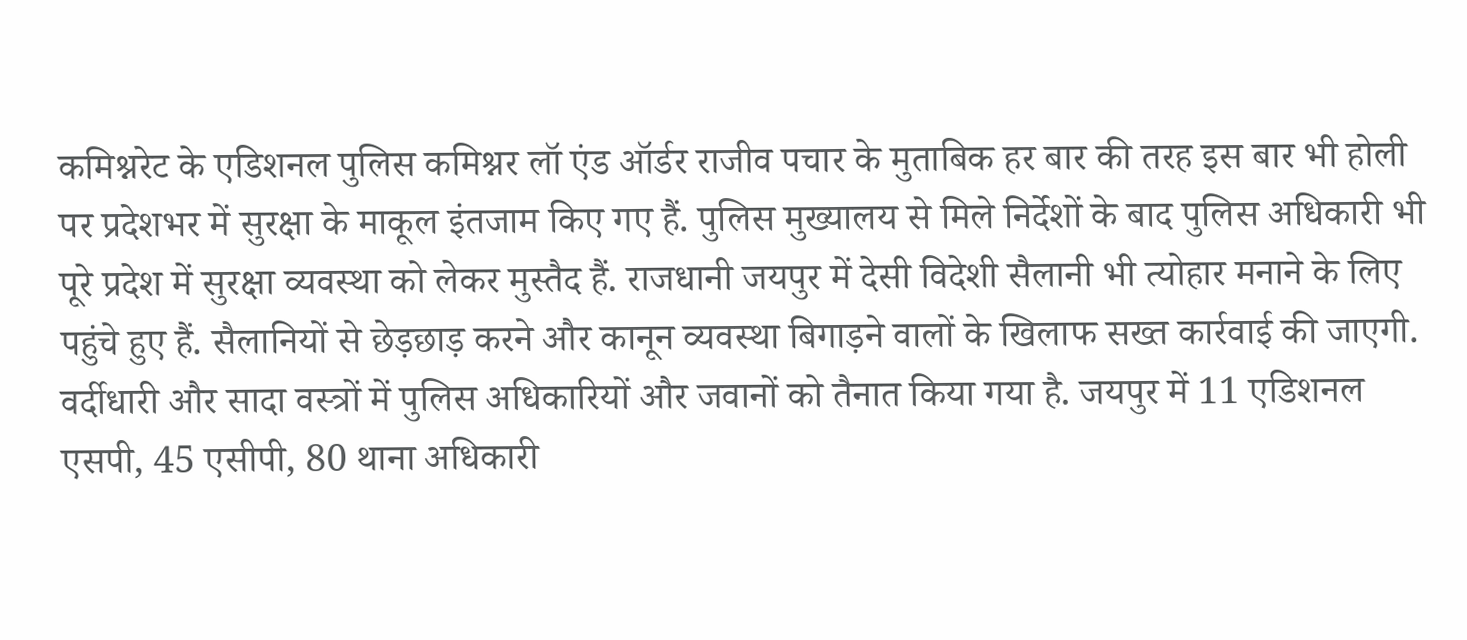कमिश्नरेट के एडिशनल पुलिस कमिश्नर लॉ एंड ऑर्डर राजीव पचार के मुताबिक हर बार की तरह इस बार भी होली पर प्रदेशभर में सुरक्षा के माकूल इंतजाम किए गए हैं. पुलिस मुख्यालय से मिले निर्देशों के बाद पुलिस अधिकारी भी पूरे प्रदेश में सुरक्षा व्यवस्था को लेकर मुस्तैद हैं. राजधानी जयपुर में देसी विदेशी सैलानी भी त्योहार मनाने के लिए पहुंचे हुए हैं. सैलानियों से छेड़छाड़ करने और कानून व्यवस्था बिगाड़ने वालों के खिलाफ सख्त कार्रवाई की जाएगी.
वर्दीधारी और सादा वस्त्रों में पुलिस अधिकारियों और जवानों को तैनात किया गया है. जयपुर में 11 एडिशनल एसपी, 45 एसीपी, 80 थाना अधिकारी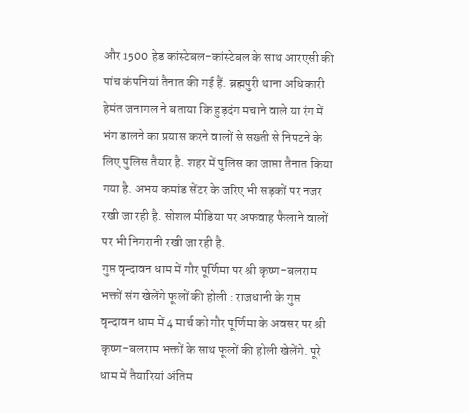और 1500 हेड कांस्टेबल-कांस्टेबल के साथ आरएसी की पांच कंपनियां तैनात की गई हैं. ब्रह्मपुरी थाना अधिकारी हेमंत जनागल ने बताया कि हुड़दंग मचाने वाले या रंग में भंग डालने का प्रयास करने वालों से सख्ती से निपटने के लिए पुलिस तैयार है. शहर में पुलिस का जाप्ता तैनात किया गया है. अभय कमांड सेंटर के जरिए भी सड़कों पर नजर रखी जा रही है. सोशल मीडिया पर अफवाह फैलाने वालों पर भी निगरानी रखी जा रही है.
गुप्त वृन्दावन धाम में गौर पूर्णिमा पर श्री कृष्ण-बलराम भक्तों संग खेलेंगे फूलों की होली : राजधानी के गुप्त वृन्दावन धाम में 4 मार्च को गौर पूर्णिमा के अवसर पर श्री कृष्ण-बलराम भक्तों के साथ फूलों की होली खेलेंगे. पूरे धाम में तैयारियां अंतिम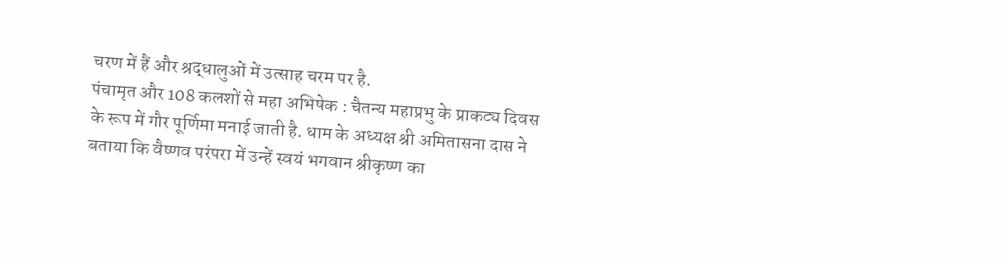चरण में हैं और श्रद्धालुओं में उत्साह चरम पर है.
पंचामृत और 108 कलशों से महा अभिषेक : चैतन्य महाप्रभु के प्राकट्य दिवस के रूप में गौर पूर्णिमा मनाई जाती है. धाम के अध्यक्ष श्री अमितासना दास ने बताया कि वैष्णव परंपरा में उन्हें स्वयं भगवान श्रीकृष्ण का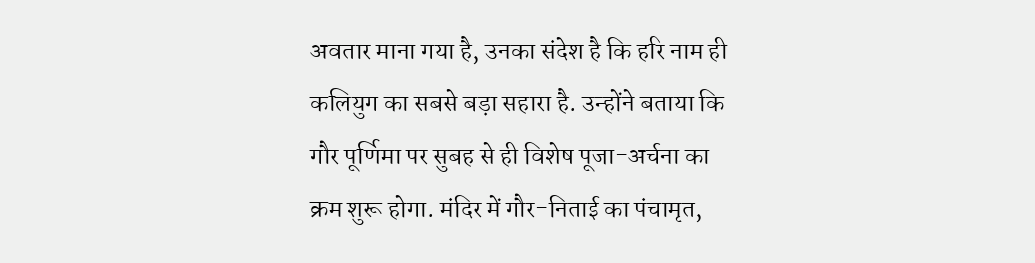अवतार माना गया है, उनका संदेश है कि हरि नाम ही कलियुग का सबसे बड़ा सहारा है. उन्होंने बताया कि गौर पूर्णिमा पर सुबह से ही विशेष पूजा-अर्चना का क्रम शुरू होगा. मंदिर में गौर-निताई का पंचामृत,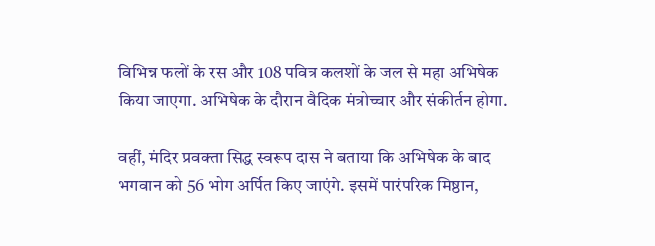विभिन्न फलों के रस और 108 पवित्र कलशों के जल से महा अभिषेक किया जाएगा. अभिषेक के दौरान वैदिक मंत्रोच्चार और संकीर्तन होगा.

वहीं, मंदिर प्रवक्ता सिद्ध स्वरूप दास ने बताया कि अभिषेक के बाद भगवान को 56 भोग अर्पित किए जाएंगे. इसमें पारंपरिक मिष्ठान,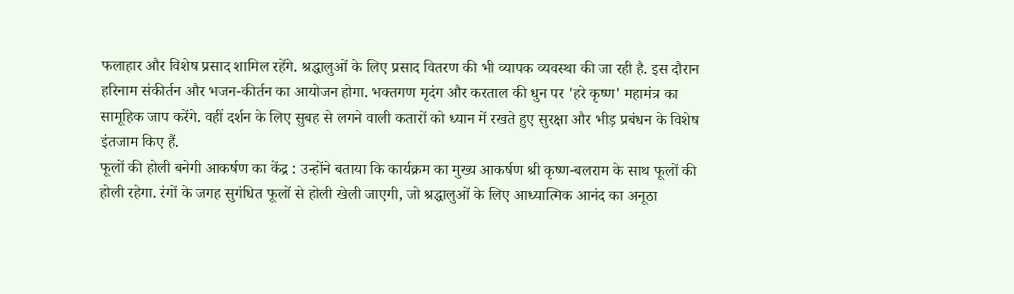फलाहार और विशेष प्रसाद शामिल रहेंगे. श्रद्धालुओं के लिए प्रसाद वितरण की भी व्यापक व्यवस्था की जा रही है. इस दौरान हरिनाम संकीर्तन और भजन-कीर्तन का आयोजन होगा. भक्तगण मृदंग और करताल की धुन पर 'हरे कृष्ण' महामंत्र का सामूहिक जाप करेंगे. वहीं दर्शन के लिए सुबह से लगने वाली कतारों को ध्यान में रखते हुए सुरक्षा और भीड़ प्रबंधन के विशेष इंतजाम किए हैं.
फूलों की होली बनेगी आकर्षण का केंद्र : उन्होंने बताया कि कार्यक्रम का मुख्य आकर्षण श्री कृष्ण-बलराम के साथ फूलों की होली रहेगा. रंगों के जगह सुगंधित फूलों से होली खेली जाएगी, जो श्रद्धालुओं के लिए आध्यात्मिक आनंद का अनूठा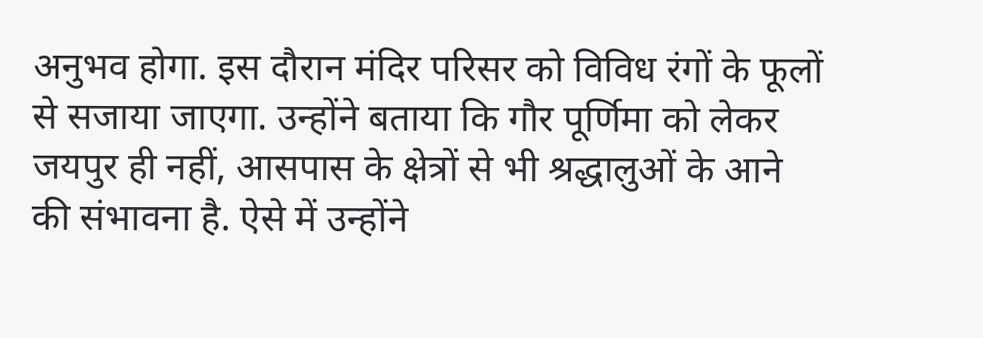अनुभव होगा. इस दौरान मंदिर परिसर को विविध रंगों के फूलों से सजाया जाएगा. उन्होंने बताया कि गौर पूर्णिमा को लेकर जयपुर ही नहीं, आसपास के क्षेत्रों से भी श्रद्धालुओं के आने की संभावना है. ऐसे में उन्होंने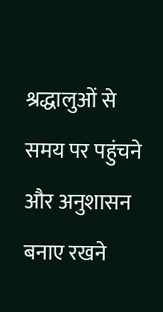श्रद्धालुओं से समय पर पहुंचने और अनुशासन बनाए रखने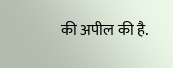की अपील की है.